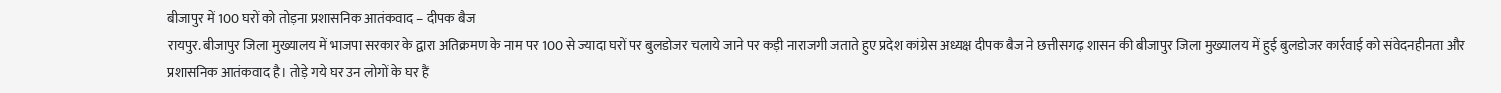बीजापुर में 100 घरों को तोड़ना प्रशासनिक आतंकवाद – दीपक बैज
रायपुर. बीजापुर जिला मुख्यालय में भाजपा सरकार के द्वारा अतिक्रमण के नाम पर 100 से ज्यादा घरों पर बुलडोजर चलाये जाने पर कड़ी नाराजगी जताते हुए प्रदेश कांग्रेस अध्यक्ष दीपक बैज ने छत्तीसगढ़ शासन की बीजापुर जिला मुख्यालय में हुई बुलडोजर कार्रवाई को संवेदनहीनता और प्रशासनिक आतंकवाद है। तोड़े गये घर उन लोगों के घर हैं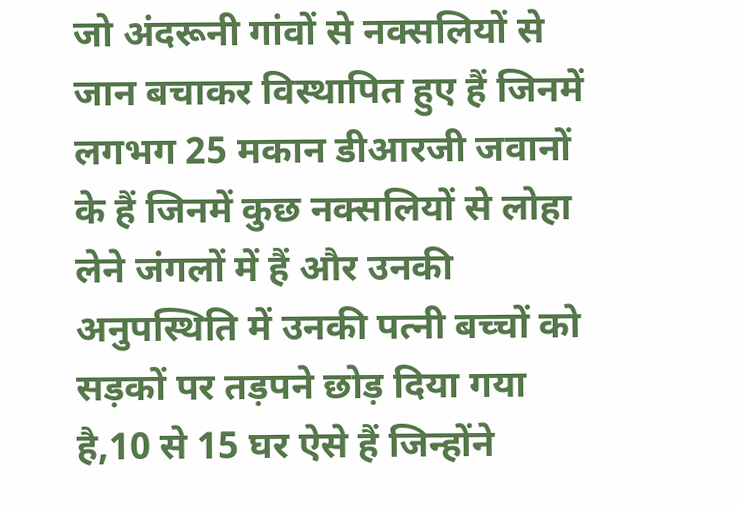जो अंदरूनी गांवों से नक्सलियों से जान बचाकर विस्थापित हुए हैं जिनमें लगभग 25 मकान डीआरजी जवानों के हैं जिनमें कुछ नक्सलियों से लोहा लेने जंगलों में हैं और उनकी अनुपस्थिति में उनकी पत्नी बच्चों को सड़कों पर तड़पने छोड़ दिया गया है,10 से 15 घर ऐसे हैं जिन्होंने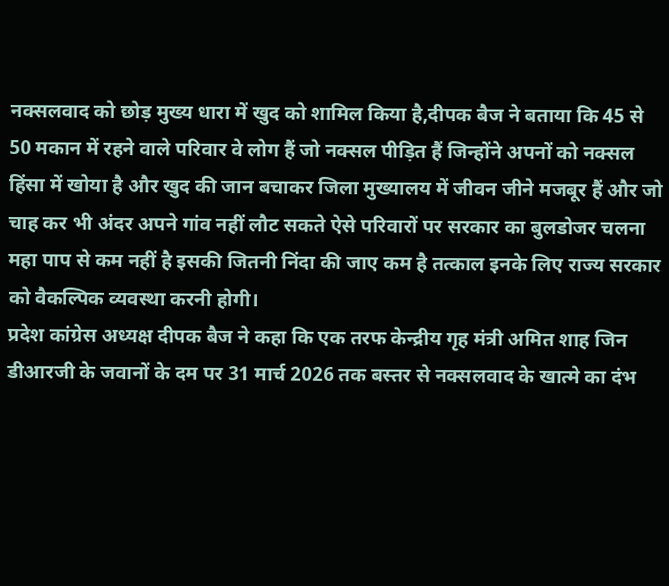नक्सलवाद को छोड़ मुख्य धारा में खुद को शामिल किया है,दीपक बैज ने बताया कि 45 से 50 मकान में रहने वाले परिवार वे लोग हैं जो नक्सल पीड़ित हैं जिन्होंने अपनों को नक्सल हिंसा में खोया है और खुद की जान बचाकर जिला मुख्यालय में जीवन जीने मजबूर हैं और जो चाह कर भी अंदर अपने गांव नहीं लौट सकते ऐसे परिवारों पर सरकार का बुलडोजर चलना महा पाप से कम नहीं है इसकी जितनी निंदा की जाए कम है तत्काल इनके लिए राज्य सरकार को वैकल्पिक व्यवस्था करनी होगी।
प्रदेश कांग्रेस अध्यक्ष दीपक बैज ने कहा कि एक तरफ केन्द्रीय गृह मंत्री अमित शाह जिन डीआरजी के जवानों के दम पर 31 मार्च 2026 तक बस्तर से नक्सलवाद के खात्मे का दंभ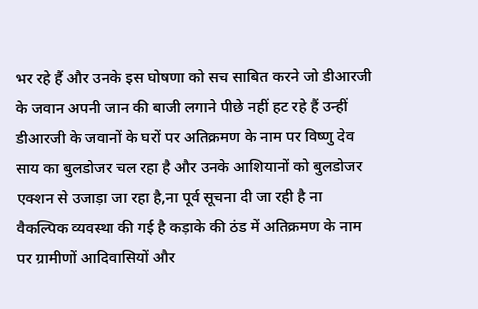भर रहे हैं और उनके इस घोषणा को सच साबित करने जो डीआरजी के जवान अपनी जान की बाजी लगाने पीछे नहीं हट रहे हैं उन्हीं डीआरजी के जवानों के घरों पर अतिक्रमण के नाम पर विष्णु देव साय का बुलडोजर चल रहा है और उनके आशियानों को बुलडोजर एक्शन से उजाड़ा जा रहा है,ना पूर्व सूचना दी जा रही है ना वैकल्पिक व्यवस्था की गई है कड़ाके की ठंड में अतिक्रमण के नाम पर ग्रामीणों आदिवासियों और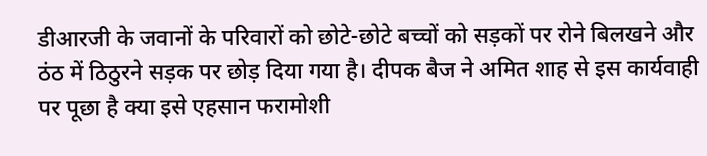डीआरजी के जवानों के परिवारों को छोटे-छोटे बच्चों को सड़कों पर रोने बिलखने और ठंठ में ठिठुरने सड़क पर छोड़ दिया गया है। दीपक बैज ने अमित शाह से इस कार्यवाही पर पूछा है क्या इसे एहसान फरामोशी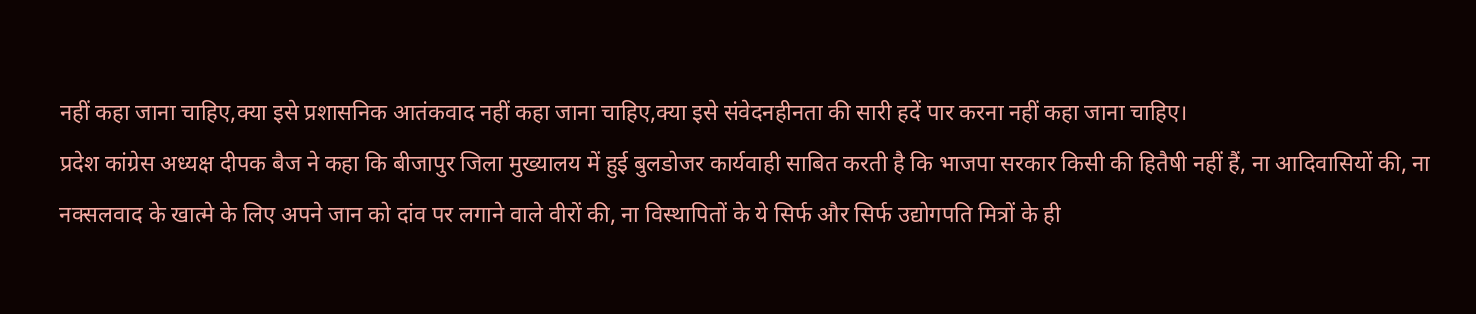नहीं कहा जाना चाहिए,क्या इसे प्रशासनिक आतंकवाद नहीं कहा जाना चाहिए,क्या इसे संवेदनहीनता की सारी हदें पार करना नहीं कहा जाना चाहिए।
प्रदेश कांग्रेस अध्यक्ष दीपक बैज ने कहा कि बीजापुर जिला मुख्यालय में हुई बुलडोजर कार्यवाही साबित करती है कि भाजपा सरकार किसी की हितैषी नहीं हैं, ना आदिवासियों की, ना नक्सलवाद के खात्मे के लिए अपने जान को दांव पर लगाने वाले वीरों की, ना विस्थापितों के ये सिर्फ और सिर्फ उद्योगपति मित्रों के ही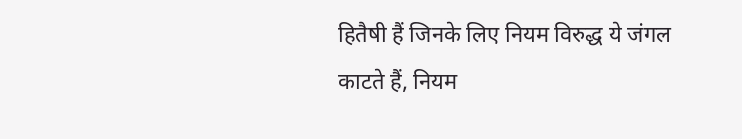हितैषी हैं जिनके लिए नियम विरुद्ध ये जंगल काटते हैं, नियम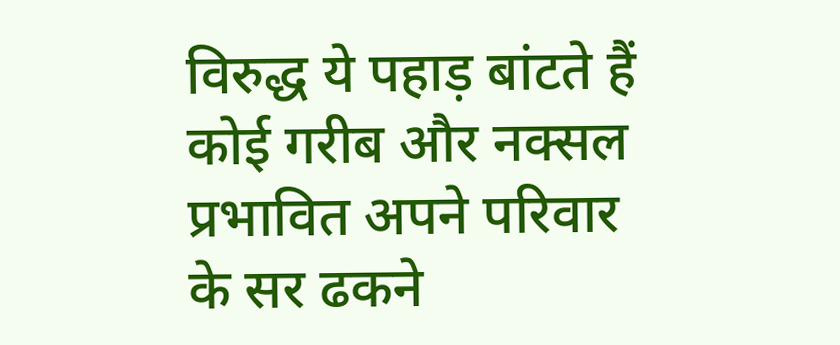विरुद्ध ये पहाड़ बांटते हैं कोई गरीब और नक्सल प्रभावित अपने परिवार के सर ढकने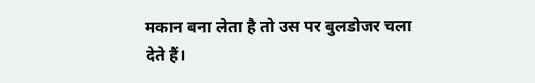मकान बना लेता है तो उस पर बुलडोजर चला देते हैं।